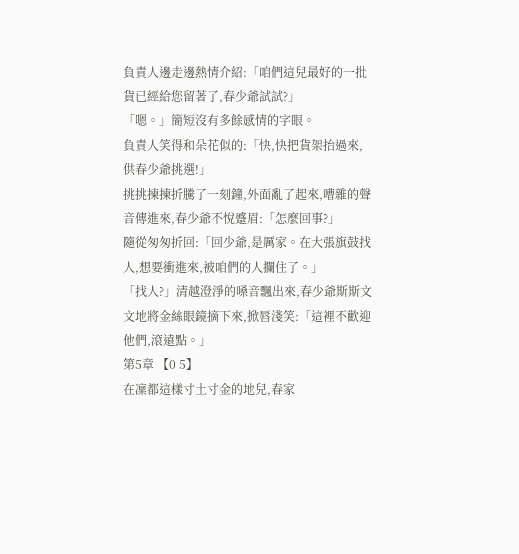負責人邊走邊熱情介紹:「咱們這兒最好的一批貨已經給您留著了,春少爺試試?」
「嗯。」簡短沒有多餘感情的字眼。
負責人笑得和朵花似的:「快,快把貨架抬過來,供春少爺挑選!」
挑挑揀揀折騰了一刻鐘,外面亂了起來,嘈雜的聲音傳進來,春少爺不悅蹙眉:「怎麼回事?」
隨從匆匆折回:「回少爺,是厲家。在大張旗鼓找人,想要衝進來,被咱們的人攔住了。」
「找人?」清越澄淨的嗓音飄出來,春少爺斯斯文文地將金絲眼鏡摘下來,掀唇淺笑:「這裡不歡迎他們,滾遠點。」
第5章 【0 5】
在凜都這樣寸土寸金的地兒,春家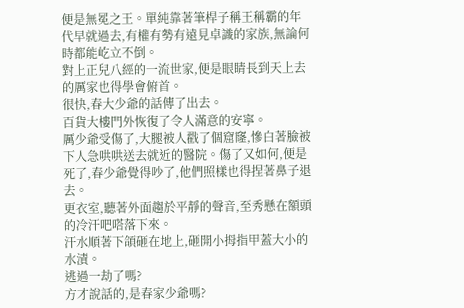便是無冕之王。單純靠著筆桿子稱王稱霸的年代早就過去,有權有勢有遠見卓識的家族,無論何時都能屹立不倒。
對上正兒八經的一流世家,便是眼睛長到天上去的厲家也得學會俯首。
很快,春大少爺的話傳了出去。
百貨大樓門外恢復了令人滿意的安寧。
厲少爺受傷了,大腿被人戳了個窟窿,慘白著臉被下人急哄哄送去就近的醫院。傷了又如何,便是死了,春少爺覺得吵了,他們照樣也得捏著鼻子退去。
更衣室,聽著外面趨於平靜的聲音,至秀懸在額頭的冷汗吧嗒落下來。
汗水順著下頜砸在地上,砸開小拇指甲蓋大小的水漬。
逃過一劫了嗎?
方才說話的,是春家少爺嗎?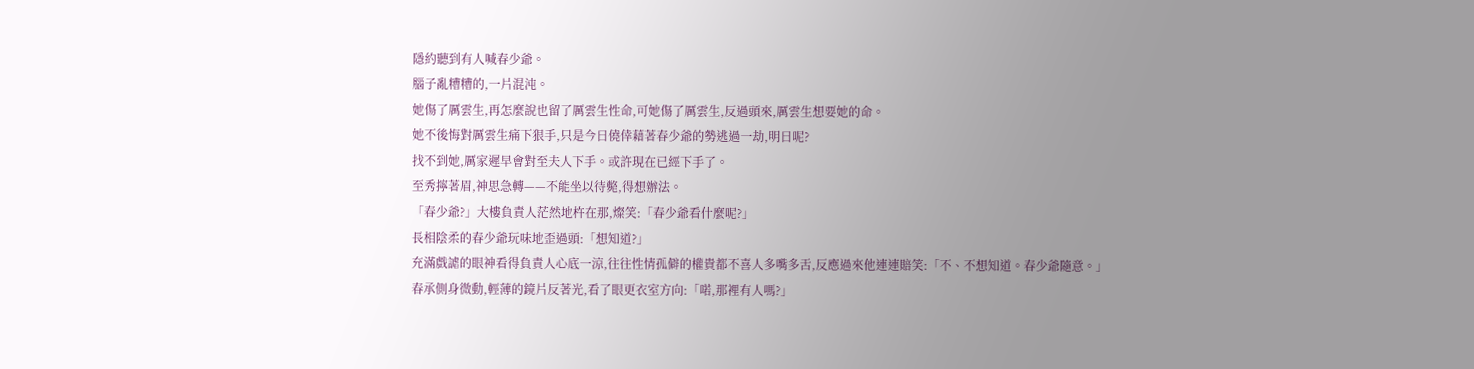隱約聽到有人喊春少爺。
腦子亂糟糟的,一片混沌。
她傷了厲雲生,再怎麼說也留了厲雲生性命,可她傷了厲雲生,反過頭來,厲雲生想要她的命。
她不後悔對厲雲生痛下狠手,只是今日僥倖藉著春少爺的勢逃過一劫,明日呢?
找不到她,厲家遲早會對至夫人下手。或許現在已經下手了。
至秀擰著眉,神思急轉——不能坐以待斃,得想辦法。
「春少爺?」大樓負責人茫然地杵在那,燦笑:「春少爺看什麼呢?」
長相陰柔的春少爺玩味地歪過頭:「想知道?」
充滿戲謔的眼神看得負責人心底一涼,往往性情孤僻的權貴都不喜人多嘴多舌,反應過來他連連賠笑:「不、不想知道。春少爺隨意。」
春承側身微動,輕薄的鏡片反著光,看了眼更衣室方向:「喏,那裡有人嗎?」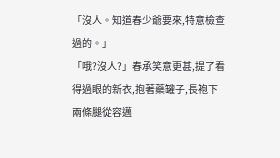「沒人。知道春少爺要來,特意檢查過的。」
「哦?沒人?」春承笑意更甚,提了看得過眼的新衣,抱著藥罐子,長袍下兩條腿從容邁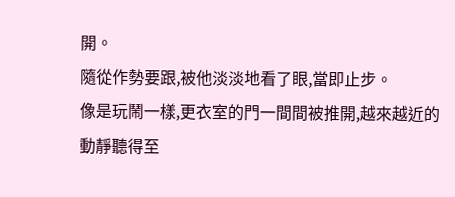開。
隨從作勢要跟,被他淡淡地看了眼,當即止步。
像是玩鬧一樣,更衣室的門一間間被推開,越來越近的動靜聽得至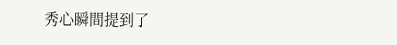秀心瞬間提到了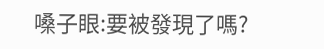嗓子眼:要被發現了嗎?